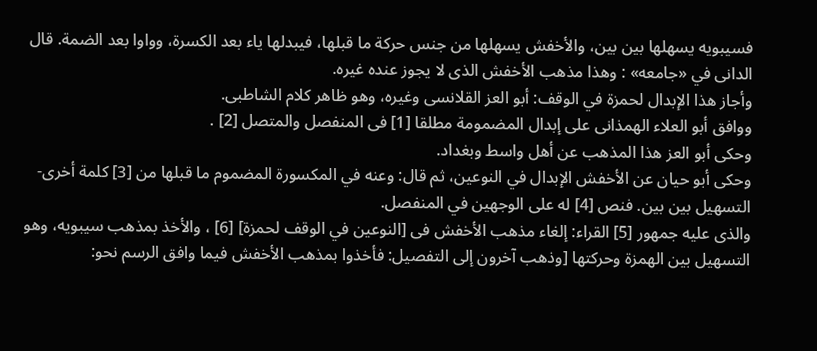فسيبويه يسهلها بين بين، والأخفش يسهلها من جنس حركة ما قبلها، فيبدلها ياء بعد الكسرة، وواوا بعد الضمة. قال الدانى في «جامعه» : وهذا مذهب الأخفش الذى لا يجوز عنده غيره.
وأجاز هذا الإبدال لحمزة في الوقف: أبو العز القلانسى وغيره، وهو ظاهر كلام الشاطبى.
ووافق أبو العلاء الهمذانى على إبدال المضمومة مطلقا [1] فى المنفصل والمتصل [2] .
وحكى أبو العز هذا المذهب عن أهل واسط وبغداد.
وحكى أبو حيان عن الأخفش الإبدال في النوعين، ثم قال: وعنه في المكسورة المضموم ما قبلها من [3] كلمة أخرى- التسهيل بين بين. فنص [4] له على الوجهين في المنفصل.
والذى عليه جمهور [5] القراء: إلغاء مذهب الأخفش فى [النوعين في الوقف لحمزة] [6] ، والأخذ بمذهب سيبويه، وهو التسهيل بين الهمزة وحركتها [وذهب آخرون إلى التفصيل: فأخذوا بمذهب الأخفش فيما وافق الرسم نحو: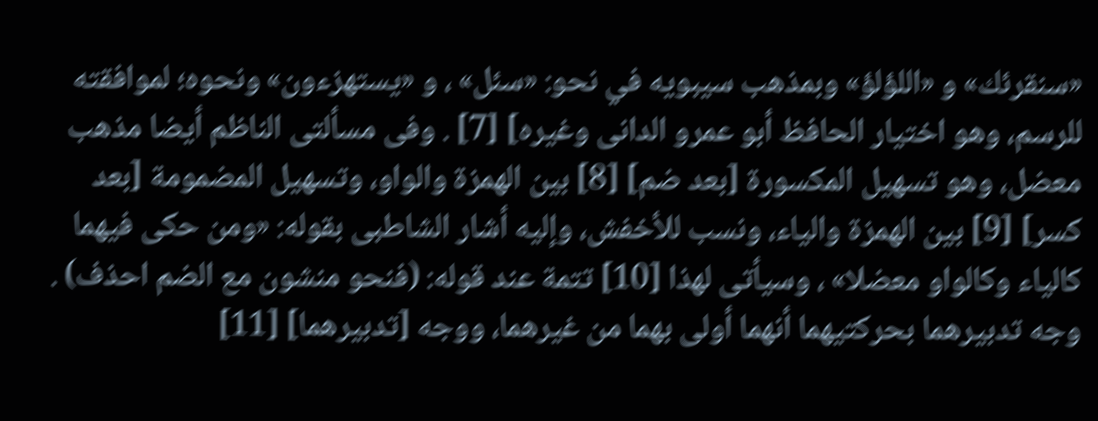«سنقرئك» و «اللؤلؤ» وبمذهب سيبويه في نحو: «سئل» ، و «يستهزءون» ونحوه؛ لموافقته للرسم، وهو اختيار الحافظ أبو عمرو الدانى وغيره] [7] . وفى مسألتى الناظم أيضا مذهب معضل، وهو تسهيل المكسورة [بعد ضم] [8] بين الهمزة والواو، وتسهيل المضمومة [بعد كسر] [9] بين الهمزة والياء، ونسب للأخفش، وإليه أشار الشاطبى بقوله: «ومن حكى فيهما كالياء وكالواو معضلا» ، وسيأتى لهذا [10] تتمة عند قوله: (فنحو منشون مع الضم احذف) .
وجه تدبيرهما بحركتيهما أنهما أولى بهما من غيرهما، ووجه [تدبيرهما] [11]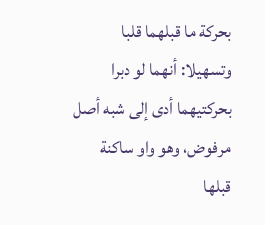بحركة ما قبلهما قلبا وتسهيلا: أنهما لو دبرا بحركتيهما أدى إلى شبه أصل مرفوض، وهو واو ساكنة قبلها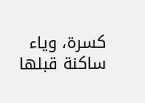كسرة، وياء ساكنة قبلها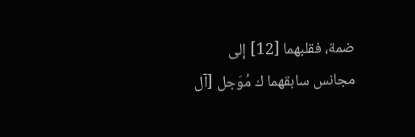ضمة، فقلبهما [12] إلى مجانس سابقهما ك مُوَجل [آل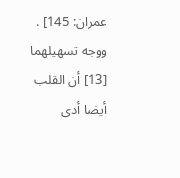عمران: 145] .
ووجه تسهيلهما [13] أن القلب أيضا أدى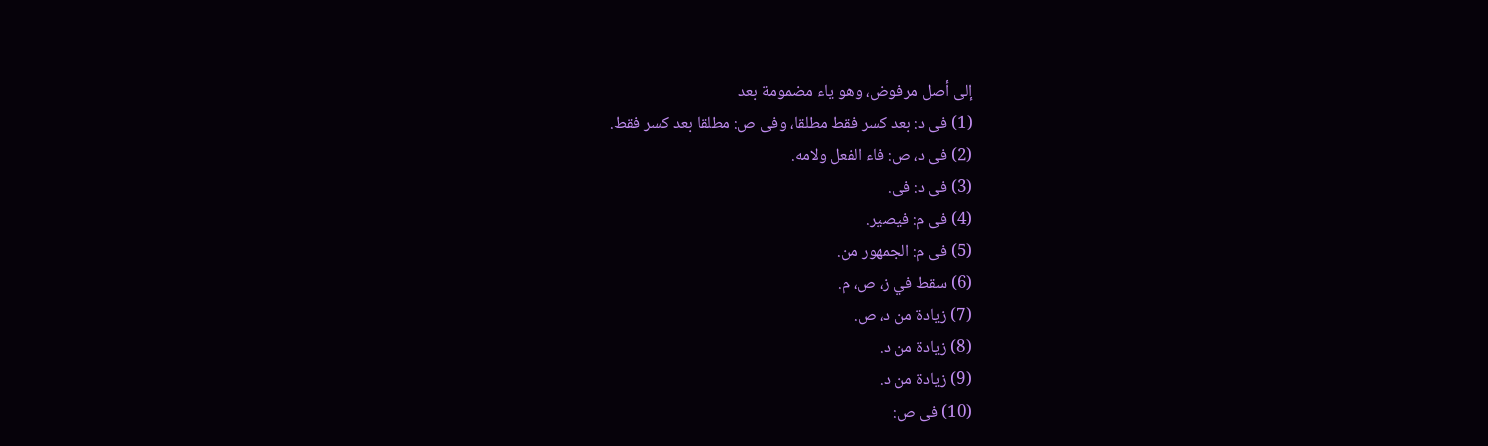إلى أصل مرفوض، وهو ياء مضمومة بعد
(1) فى د: بعد كسر فقط مطلقا، وفى ص: مطلقا بعد كسر فقط.
(2) فى د، ص: فاء الفعل ولامه.
(3) فى د: فى.
(4) فى م: فيصير.
(5) فى م: الجمهور من.
(6) سقط في ز، ص، م.
(7) زيادة من د، ص.
(8) زيادة من د.
(9) زيادة من د.
(10) فى ص: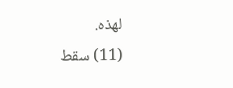لهذه.
(11) سقط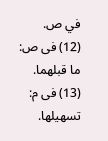في ص.
(12) فى ص: ما قبلهما.
(13) فى م: تسهيلها.